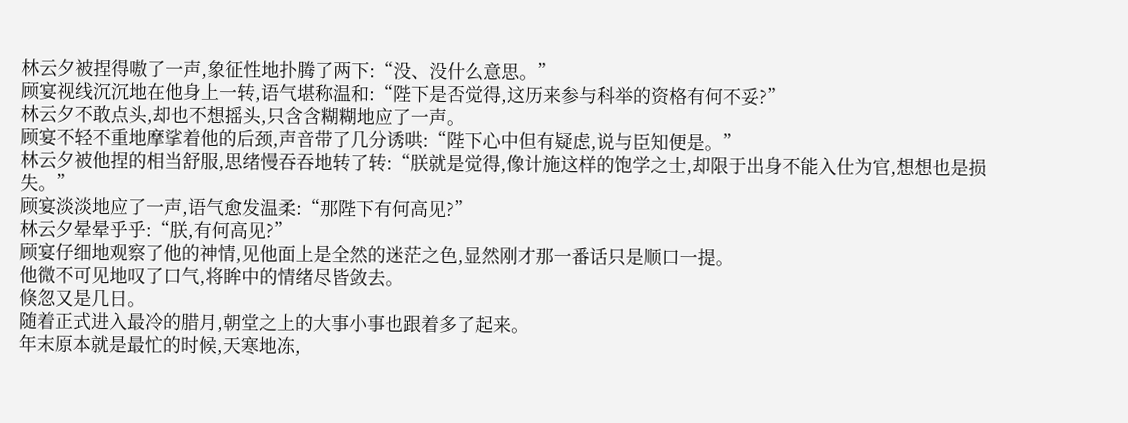林云夕被捏得嗷了一声,象征性地扑腾了两下:“没、没什么意思。”
顾宴视线沉沉地在他身上一转,语气堪称温和:“陛下是否觉得,这历来参与科举的资格有何不妥?”
林云夕不敢点头,却也不想摇头,只含含糊糊地应了一声。
顾宴不轻不重地摩挲着他的后颈,声音带了几分诱哄:“陛下心中但有疑虑,说与臣知便是。”
林云夕被他捏的相当舒服,思绪慢吞吞地转了转:“朕就是觉得,像计施这样的饱学之士,却限于出身不能入仕为官,想想也是损失。”
顾宴淡淡地应了一声,语气愈发温柔:“那陛下有何高见?”
林云夕晕晕乎乎:“朕,有何高见?”
顾宴仔细地观察了他的神情,见他面上是全然的迷茫之色,显然刚才那一番话只是顺口一提。
他微不可见地叹了口气,将眸中的情绪尽皆敛去。
倏忽又是几日。
随着正式进入最冷的腊月,朝堂之上的大事小事也跟着多了起来。
年末原本就是最忙的时候,天寒地冻,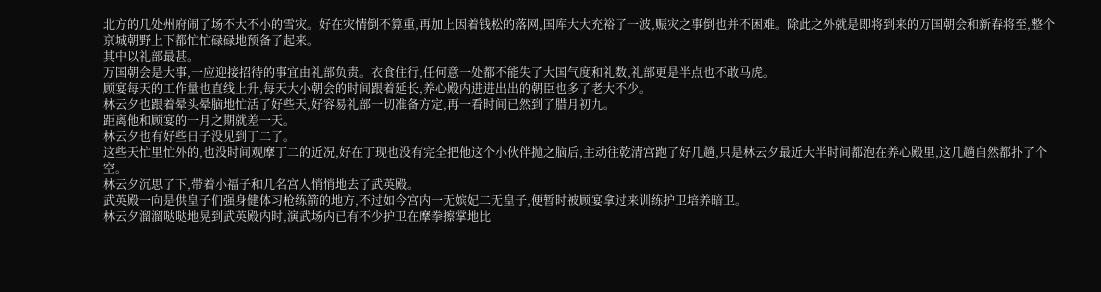北方的几处州府闹了场不大不小的雪灾。好在灾情倒不算重,再加上因着钱松的落网,国库大大充裕了一波,赈灾之事倒也并不困难。除此之外就是即将到来的万国朝会和新春将至,整个京城朝野上下都忙忙碌碌地预备了起来。
其中以礼部最甚。
万国朝会是大事,一应迎接招待的事宜由礼部负责。衣食住行,任何意一处都不能失了大国气度和礼数,礼部更是半点也不敢马虎。
顾宴每天的工作量也直线上升,每天大小朝会的时间跟着延长,养心殿内进进出出的朝臣也多了老大不少。
林云夕也跟着晕头晕脑地忙活了好些天,好容易礼部一切准备方定,再一看时间已然到了腊月初九。
距离他和顾宴的一月之期就差一天。
林云夕也有好些日子没见到丁二了。
这些天忙里忙外的,也没时间观摩丁二的近况,好在丁现也没有完全把他这个小伙伴抛之脑后,主动往乾清宫跑了好几趟,只是林云夕最近大半时间都泡在养心殿里,这几趟自然都扑了个空。
林云夕沉思了下,带着小福子和几名宫人悄悄地去了武英殿。
武英殿一向是供皇子们强身健体习枪练箭的地方,不过如今宫内一无嫔妃二无皇子,便暂时被顾宴拿过来训练护卫培养暗卫。
林云夕溜溜哒哒地晃到武英殿内时,演武场内已有不少护卫在摩拳擦掌地比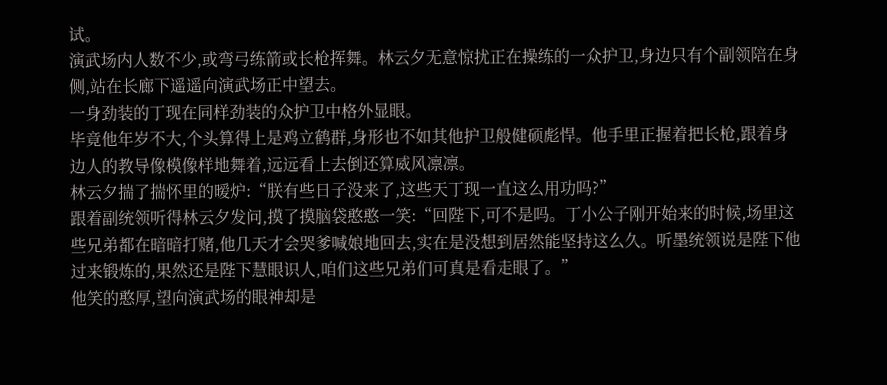试。
演武场内人数不少,或弯弓练箭或长枪挥舞。林云夕无意惊扰正在操练的一众护卫,身边只有个副领陪在身侧,站在长廊下遥遥向演武场正中望去。
一身劲装的丁现在同样劲装的众护卫中格外显眼。
毕竟他年岁不大,个头算得上是鸡立鹤群,身形也不如其他护卫般健硕彪悍。他手里正握着把长枪,跟着身边人的教导像模像样地舞着,远远看上去倒还算威风凛凛。
林云夕揣了揣怀里的暧炉:“朕有些日子没来了,这些天丁现一直这么用功吗?”
跟着副统领听得林云夕发问,摸了摸脑袋憨憨一笑:“回陛下,可不是吗。丁小公子刚开始来的时候,场里这些兄弟都在暗暗打赌,他几天才会哭爹喊娘地回去,实在是没想到居然能坚持这么久。听墨统领说是陛下他过来锻炼的,果然还是陛下慧眼识人,咱们这些兄弟们可真是看走眼了。”
他笑的憨厚,望向演武场的眼神却是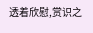透着欣慰,赏识之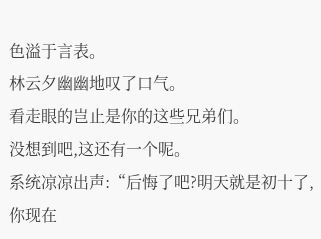色溢于言表。
林云夕幽幽地叹了口气。
看走眼的岂止是你的这些兄弟们。
没想到吧,这还有一个呢。
系统凉凉出声:“后悔了吧?明天就是初十了,你现在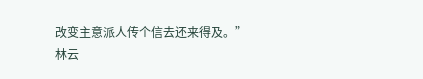改变主意派人传个信去还来得及。”
林云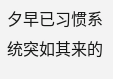夕早已习惯系统突如其来的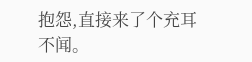抱怨,直接来了个充耳不闻。